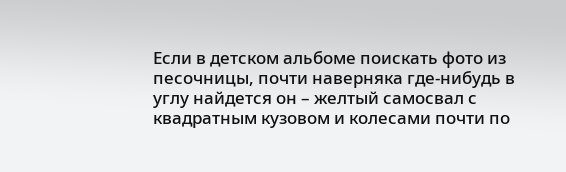Если в детском альбоме поискать фото из песочницы, почти наверняка где-нибудь в углу найдется он – желтый самосвал с квадратным кузовом и колесами почти по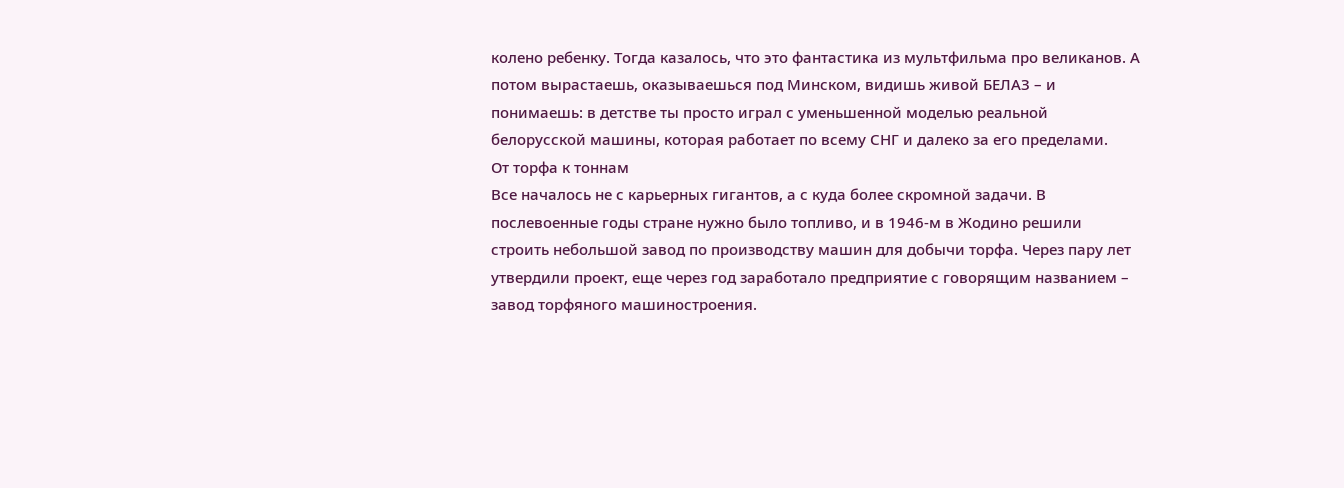колено ребенку. Тогда казалось, что это фантастика из мультфильма про великанов. А потом вырастаешь, оказываешься под Минском, видишь живой БЕЛАЗ – и понимаешь: в детстве ты просто играл с уменьшенной моделью реальной белорусской машины, которая работает по всему СНГ и далеко за его пределами.
От торфа к тоннам
Все началось не с карьерных гигантов, а с куда более скромной задачи. В послевоенные годы стране нужно было топливо, и в 1946-м в Жодино решили строить небольшой завод по производству машин для добычи торфа. Через пару лет утвердили проект, еще через год заработало предприятие с говорящим названием – завод торфяного машиностроения.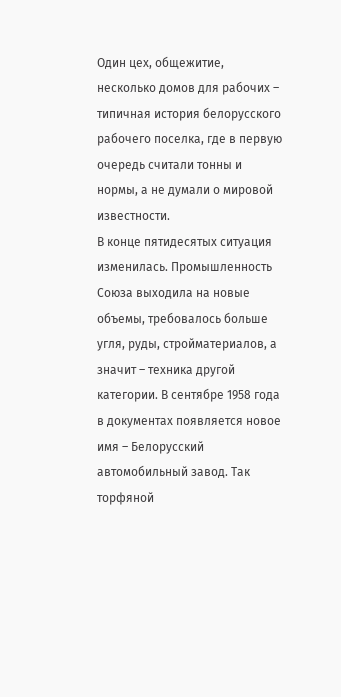Один цех, общежитие, несколько домов для рабочих – типичная история белорусского рабочего поселка, где в первую очередь считали тонны и нормы, а не думали о мировой известности.
В конце пятидесятых ситуация изменилась. Промышленность Союза выходила на новые объемы, требовалось больше угля, руды, стройматериалов, а значит – техника другой категории. В сентябре 1958 года в документах появляется новое имя – Белорусский автомобильный завод. Так торфяной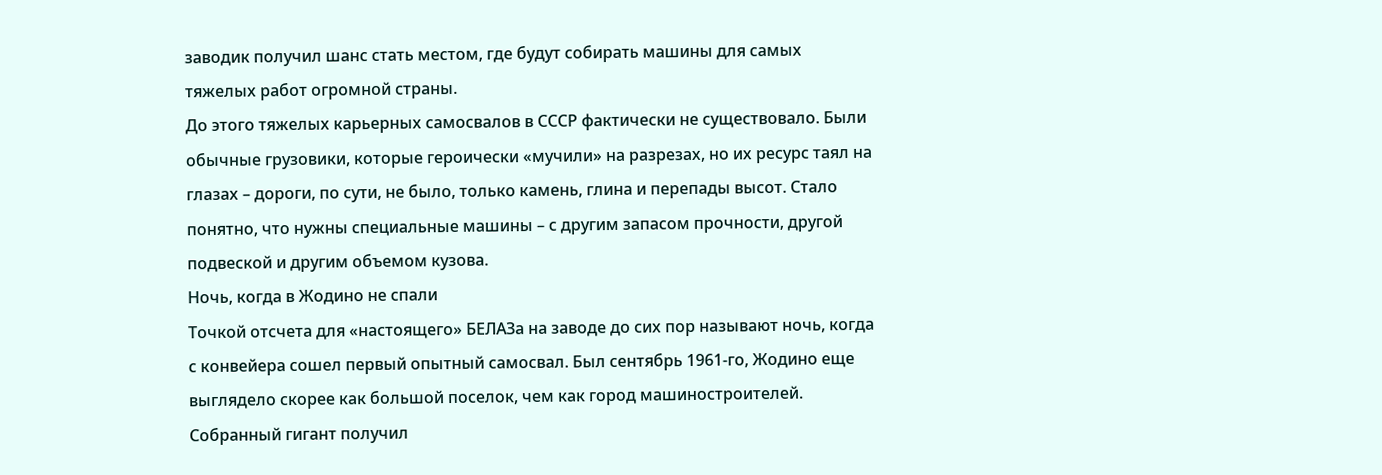заводик получил шанс стать местом, где будут собирать машины для самых тяжелых работ огромной страны.
До этого тяжелых карьерных самосвалов в СССР фактически не существовало. Были обычные грузовики, которые героически «мучили» на разрезах, но их ресурс таял на глазах – дороги, по сути, не было, только камень, глина и перепады высот. Стало понятно, что нужны специальные машины – с другим запасом прочности, другой подвеской и другим объемом кузова.
Ночь, когда в Жодино не спали
Точкой отсчета для «настоящего» БЕЛАЗа на заводе до сих пор называют ночь, когда с конвейера сошел первый опытный самосвал. Был сентябрь 1961-го, Жодино еще выглядело скорее как большой поселок, чем как город машиностроителей.
Собранный гигант получил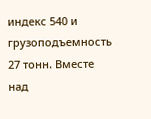индекс 540 и грузоподъемность 27 тонн. Вместе над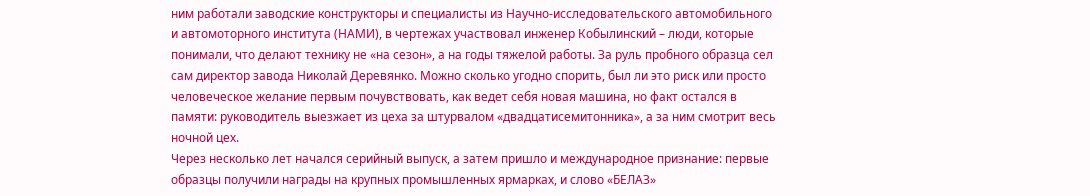ним работали заводские конструкторы и специалисты из Научно-исследовательского автомобильного и автомоторного института (НАМИ), в чертежах участвовал инженер Кобылинский – люди, которые понимали, что делают технику не «на сезон», а на годы тяжелой работы. За руль пробного образца сел сам директор завода Николай Деревянко. Можно сколько угодно спорить, был ли это риск или просто человеческое желание первым почувствовать, как ведет себя новая машина, но факт остался в памяти: руководитель выезжает из цеха за штурвалом «двадцатисемитонника», а за ним смотрит весь ночной цех.
Через несколько лет начался серийный выпуск, а затем пришло и международное признание: первые образцы получили награды на крупных промышленных ярмарках, и слово «БЕЛАЗ»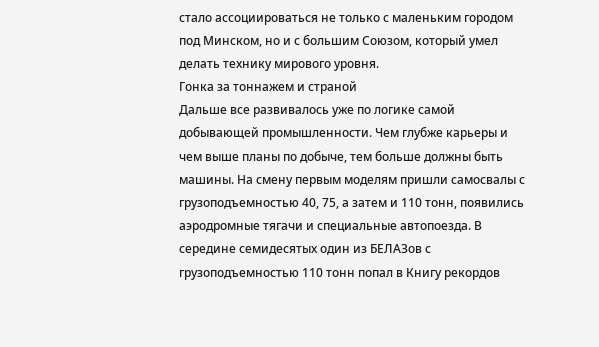стало ассоциироваться не только с маленьким городом под Минском, но и с большим Союзом, который умел делать технику мирового уровня.
Гонка за тоннажем и страной
Дальше все развивалось уже по логике самой добывающей промышленности. Чем глубже карьеры и чем выше планы по добыче, тем больше должны быть машины. На смену первым моделям пришли самосвалы с грузоподъемностью 40, 75, а затем и 110 тонн, появились аэродромные тягачи и специальные автопоезда. В середине семидесятых один из БЕЛАЗов с грузоподъемностью 110 тонн попал в Книгу рекордов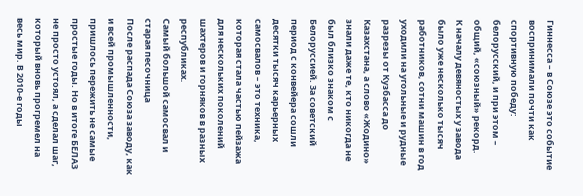Гиннесса – в Союзе это событие воспринимали почти как спортивную победу: белорусский, и при этом – общий, «союзный» рекорд.
К началу девяностых у завода было уже несколько тысяч работников, сотни машин в год уходили на угольные и рудные разрезы от Кузбасса до Казахстана, а слово «Жодино» знали даже те, кто никогда не был близко знаком с Белоруссией. За советский период с конвейера сошли десятки тысяч карьерных самосвалов – это техника, которая стала частью пейзажа для нескольких поколений шахтеров и горняков в разных республиках.
Самый большой самосвал и старая песочница
После распада Союза заводу, как и всей промышленности, пришлось пережить не самые простые годы. Но в итоге БЕЛАЗ не просто устоял, а сделал шаг, который вновь прогремел на весь мир. В 2010-е годы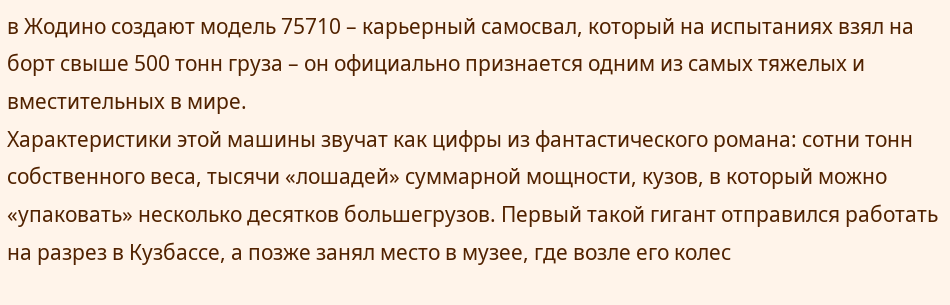в Жодино создают модель 75710 – карьерный самосвал, который на испытаниях взял на борт свыше 500 тонн груза – он официально признается одним из самых тяжелых и вместительных в мире.
Характеристики этой машины звучат как цифры из фантастического романа: сотни тонн собственного веса, тысячи «лошадей» суммарной мощности, кузов, в который можно «упаковать» несколько десятков большегрузов. Первый такой гигант отправился работать на разрез в Кузбассе, а позже занял место в музее, где возле его колес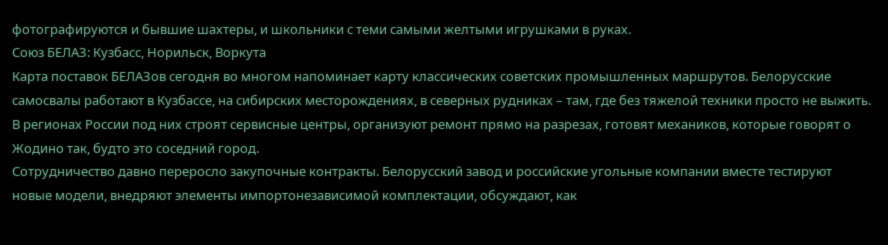фотографируются и бывшие шахтеры, и школьники с теми самыми желтыми игрушками в руках.
Союз БЕЛАЗ: Кузбасс, Норильск, Воркута
Карта поставок БЕЛАЗов сегодня во многом напоминает карту классических советских промышленных маршрутов. Белорусские самосвалы работают в Кузбассе, на сибирских месторождениях, в северных рудниках – там, где без тяжелой техники просто не выжить. В регионах России под них строят сервисные центры, организуют ремонт прямо на разрезах, готовят механиков, которые говорят о Жодино так, будто это соседний город.
Сотрудничество давно переросло закупочные контракты. Белорусский завод и российские угольные компании вместе тестируют новые модели, внедряют элементы импортонезависимой комплектации, обсуждают, как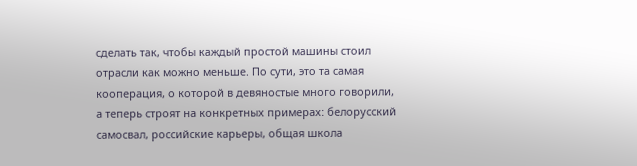сделать так, чтобы каждый простой машины стоил отрасли как можно меньше. По сути, это та самая кооперация, о которой в девяностые много говорили, а теперь строят на конкретных примерах: белорусский самосвал, российские карьеры, общая школа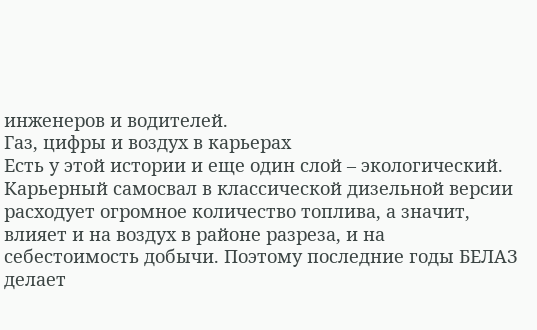инженеров и водителей.
Газ, цифры и воздух в карьерах
Есть у этой истории и еще один слой – экологический. Карьерный самосвал в классической дизельной версии расходует огромное количество топлива, а значит, влияет и на воздух в районе разреза, и на себестоимость добычи. Поэтому последние годы БЕЛАЗ делает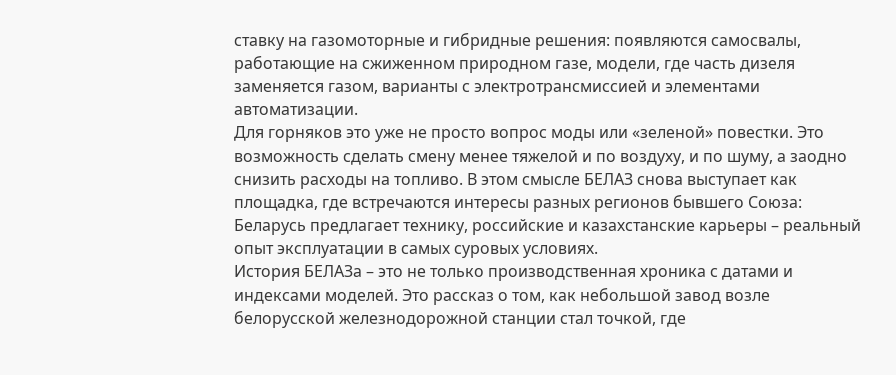ставку на газомоторные и гибридные решения: появляются самосвалы, работающие на сжиженном природном газе, модели, где часть дизеля заменяется газом, варианты с электротрансмиссией и элементами автоматизации.
Для горняков это уже не просто вопрос моды или «зеленой» повестки. Это возможность сделать смену менее тяжелой и по воздуху, и по шуму, а заодно снизить расходы на топливо. В этом смысле БЕЛАЗ снова выступает как площадка, где встречаются интересы разных регионов бывшего Союза: Беларусь предлагает технику, российские и казахстанские карьеры – реальный опыт эксплуатации в самых суровых условиях.
История БЕЛАЗа – это не только производственная хроника с датами и индексами моделей. Это рассказ о том, как небольшой завод возле белорусской железнодорожной станции стал точкой, где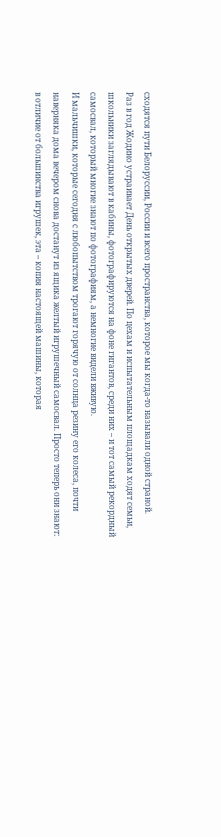сходятся пути Белоруссии, России и всего пространства, которое мы когда-то называли одной страной.
Раз в год Жодино устраивает День открытых дверей. По цехам и испытательным площадкам ходят семьи, школьники заглядывают в кабины, фотографируются на фоне гигантов, среди них – и тот самый рекордный самосвал, который многие знают по фотографиям, а немногие видели вживую.
И мальчишки, которые сегодня с любопытством трогают горячую от солнца резину его колеса, почти наверняка дома вечером снова достанут из ящика желтый игрушечный самосвал. Просто теперь они знают: в отличие от большинства игрушек, эта – копия настоящей машины, которая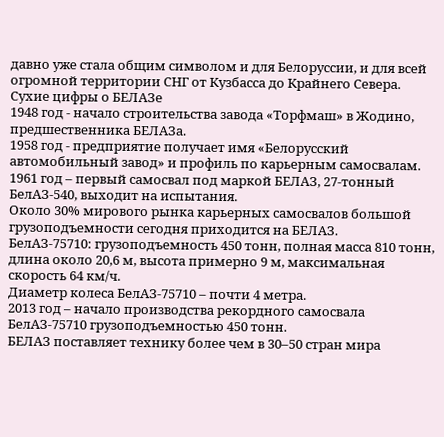давно уже стала общим символом и для Белоруссии, и для всей огромной территории СНГ от Кузбасса до Крайнего Севера.
Сухие цифры о БЕЛАЗе
1948 год - начало строительства завода «Торфмаш» в Жодино, предшественника БЕЛАЗа.
1958 год - предприятие получает имя «Белорусский автомобильный завод» и профиль по карьерным самосвалам.
1961 год – первый самосвал под маркой БЕЛАЗ, 27-тонный БелАЗ-540, выходит на испытания.
Около 30% мирового рынка карьерных самосвалов большой грузоподъемности сегодня приходится на БЕЛАЗ.
БелАЗ-75710: грузоподъемность 450 тонн, полная масса 810 тонн, длина около 20,6 м, высота примерно 9 м, максимальная скорость 64 км/ч.
Диаметр колеса БелАЗ-75710 – почти 4 метра.
2013 год – начало производства рекордного самосвала БелАЗ-75710 грузоподъемностью 450 тонн.
БЕЛАЗ поставляет технику более чем в 30–50 стран мира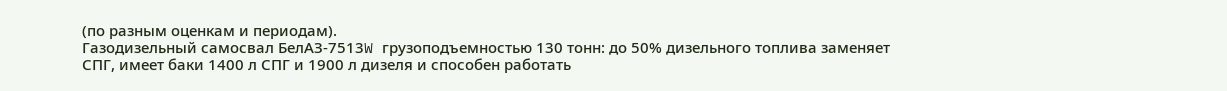(по разным оценкам и периодам).
Газодизельный самосвал БелАЗ-7513W грузоподъемностью 130 тонн: до 50% дизельного топлива заменяет СПГ, имеет баки 1400 л СПГ и 1900 л дизеля и способен работать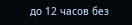до 12 часов без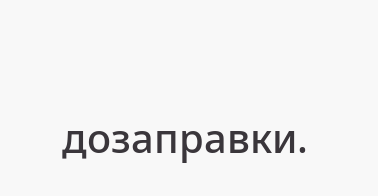дозаправки.